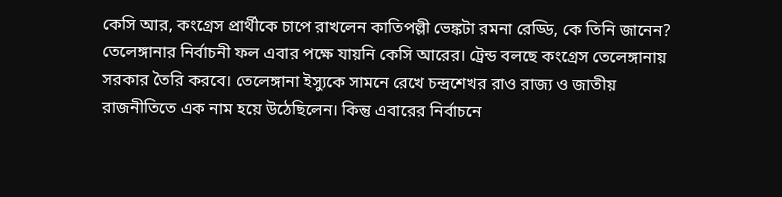কেসি আর, কংগ্রেস প্রার্থীকে চাপে রাখলেন কাতিপল্লী ভেঙ্কটা রমনা রেড্ডি, কে তিনি জানেন?
তেলেঙ্গানার নির্বাচনী ফল এবার পক্ষে যায়নি কেসি আরের। ট্রেন্ড বলছে কংগ্রেস তেলেঙ্গানায় সরকার তৈরি করবে। তেলেঙ্গানা ইস্যুকে সামনে রেখে চন্দ্রশেখর রাও রাজ্য ও জাতীয় রাজনীতিতে এক নাম হয়ে উঠেছিলেন। কিন্তু এবারের নির্বাচনে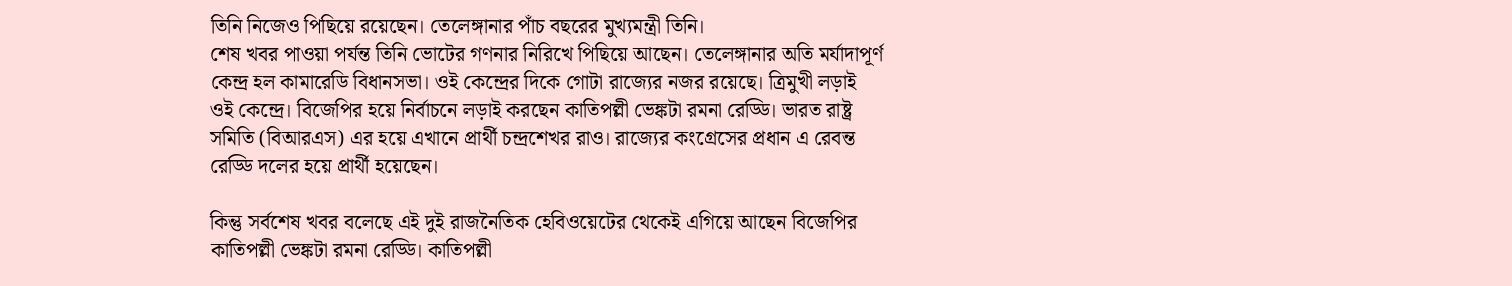তিনি নিজেও পিছিয়ে রয়েছেন। তেলেঙ্গানার পাঁচ বছরের মুখ্যমন্ত্রী তিনি।
শেষ খবর পাওয়া পর্যন্ত তিনি ভোটের গণনার নিরিখে পিছিয়ে আছেন। তেলেঙ্গানার অতি মর্যাদাপূর্ণ কেন্দ্র হল কামারেডি বিধানসভা। ওই কেন্দ্রের দিকে গোটা রাজ্যের নজর রয়েছে। ত্রিমুখী লড়াই ওই কেন্দ্রে। বিজেপির হয়ে নির্বাচনে লড়াই করছেন কাতিপল্লী ভেঙ্কটা রমনা রেড্ডি। ভারত রাষ্ট্র সমিতি (বিআরএস) এর হয়ে এখানে প্রার্থী চন্দ্রশেখর রাও। রাজ্যের কংগ্রেসের প্রধান এ রেবন্ত রেড্ডি দলের হয়ে প্রার্থী হয়েছেন।

কিন্তু সর্বশেষ খবর বলেছে এই দুই রাজনৈতিক হেবিওয়েটের থেকেই এগিয়ে আছেন বিজেপির কাতিপল্লী ভেঙ্কটা রমনা রেড্ডি। কাতিপল্লী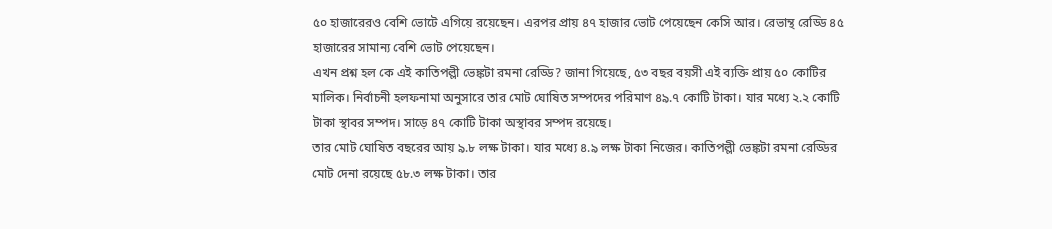৫০ হাজারেরও বেশি ভোটে এগিয়ে রয়েছেন। এরপর প্রায় ৪৭ হাজার ভোট পেয়েছেন কেসি আর। রেভান্থ রেড্ডি ৪৫ হাজারের সামান্য বেশি ভোট পেয়েছেন।
এখন প্রশ্ন হল কে এই কাতিপল্লী ভেঙ্কটা রমনা রেড্ডি? জানা গিয়েছে, ৫৩ বছর বয়সী এই ব্যক্তি প্রায় ৫০ কোটির মালিক। নির্বাচনী হলফনামা অনুসারে তার মোট ঘোষিত সম্পদের পরিমাণ ৪৯.৭ কোটি টাকা। যার মধ্যে ২.২ কোটি টাকা স্থাবর সম্পদ। সাড়ে ৪৭ কোটি টাকা অস্থাবর সম্পদ রয়েছে।
তার মোট ঘোষিত বছরের আয় ৯.৮ লক্ষ টাকা। যার মধ্যে ৪.৯ লক্ষ টাকা নিজের। কাতিপল্লী ভেঙ্কটা রমনা রেড্ডির মোট দেনা রয়েছে ৫৮.৩ লক্ষ টাকা। তার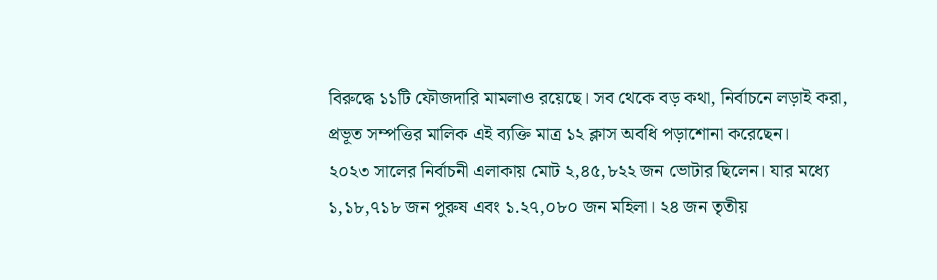বিরুদ্ধে ১১টি ফৌজদারি মামলাও রয়েছে। সব থেকে বড় কথা, নির্বাচনে লড়াই করা, প্রভূত সম্পত্তির মালিক এই ব্যক্তি মাত্র ১২ ক্লাস অবধি পড়াশোনা করেছেন।
২০২৩ সালের নির্বাচনী এলাকায় মোট ২,৪৫,৮২২ জন ভোটার ছিলেন। যার মধ্যে ১,১৮,৭১৮ জন পুরুষ এবং ১.২৭,০৮০ জন মহিলা। ২৪ জন তৃতীয়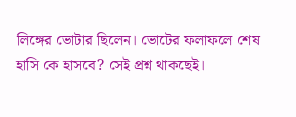লিঙ্গের ভোটার ছিলেন। ভোটের ফলাফলে শেষ হাসি কে হাসবে? সেই প্রশ্ন থাকছেই।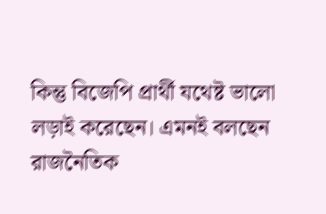কিন্তু বিজেপি প্রার্থী যথেষ্ট ভালো লড়াই করেছেন। এমনই বলছেন রাজনৈতিক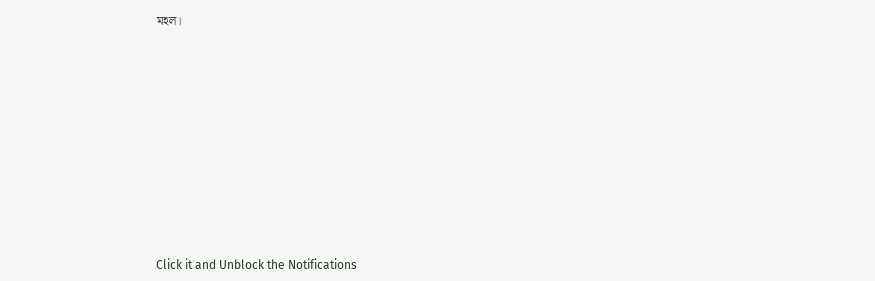মহল।












Click it and Unblock the Notifications